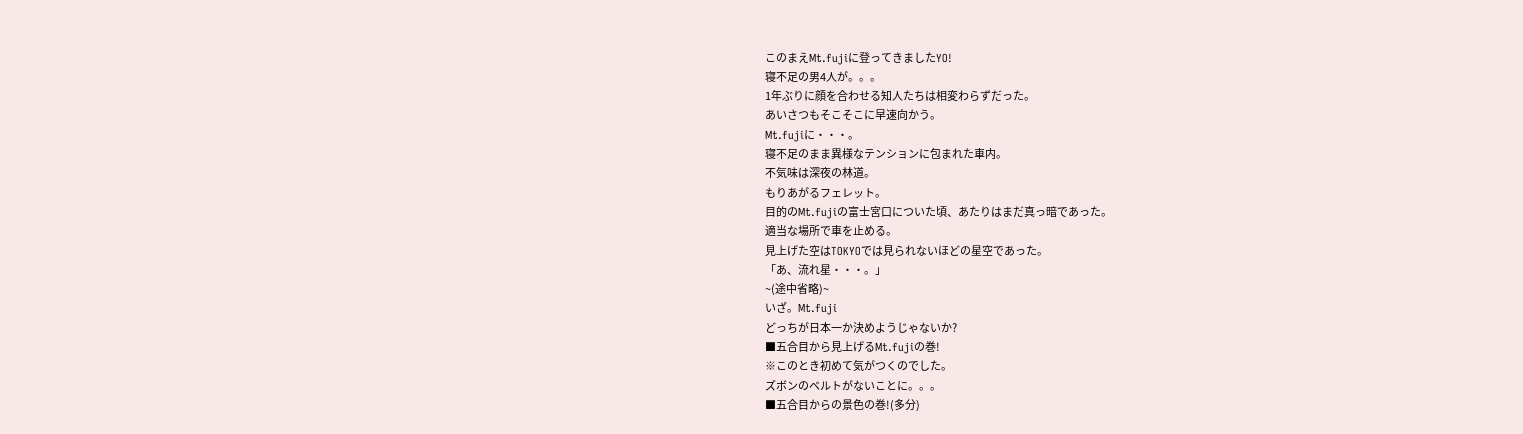このまえMt.fujiに登ってきましたYO!
寝不足の男4人が。。。
1年ぶりに顔を合わせる知人たちは相変わらずだった。
あいさつもそこそこに早速向かう。
Mt.fujiに・・・。
寝不足のまま異様なテンションに包まれた車内。
不気味は深夜の林道。
もりあがるフェレット。
目的のMt.fujiの富士宮口についた頃、あたりはまだ真っ暗であった。
適当な場所で車を止める。
見上げた空はTOKYOでは見られないほどの星空であった。
「あ、流れ星・・・。」
~(途中省略)~
いざ。Mt.fuji
どっちが日本一か決めようじゃないか?
■五合目から見上げるMt.fujiの巻!
※このとき初めて気がつくのでした。
ズボンのベルトがないことに。。。
■五合目からの景色の巻!(多分)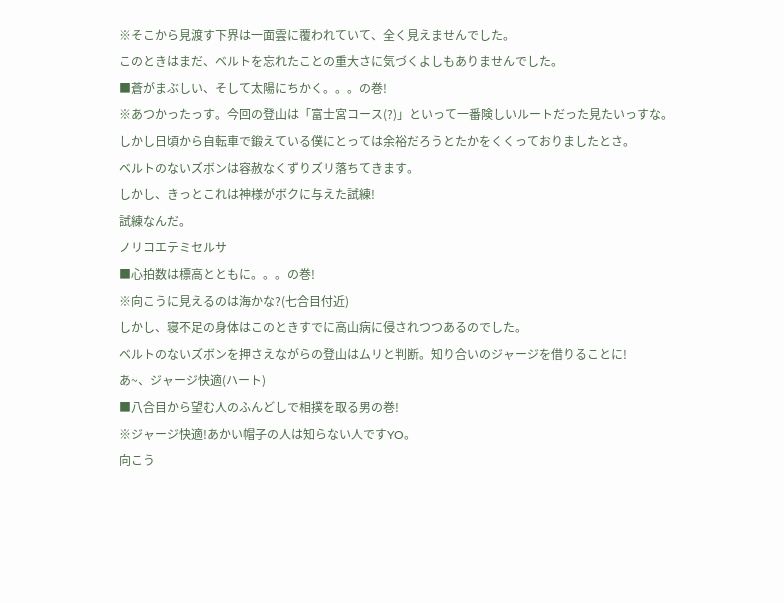※そこから見渡す下界は一面雲に覆われていて、全く見えませんでした。
このときはまだ、ベルトを忘れたことの重大さに気づくよしもありませんでした。
■蒼がまぶしい、そして太陽にちかく。。。の巻!
※あつかったっす。今回の登山は「富士宮コース(?)」といって一番険しいルートだった見たいっすな。
しかし日頃から自転車で鍛えている僕にとっては余裕だろうとたかをくくっておりましたとさ。
ベルトのないズボンは容赦なくずりズリ落ちてきます。
しかし、きっとこれは神様がボクに与えた試練!
試練なんだ。
ノリコエテミセルサ
■心拍数は標高とともに。。。の巻!
※向こうに見えるのは海かな?(七合目付近)
しかし、寝不足の身体はこのときすでに高山病に侵されつつあるのでした。
ベルトのないズボンを押さえながらの登山はムリと判断。知り合いのジャージを借りることに!
あ~、ジャージ快適(ハート)
■八合目から望む人のふんどしで相撲を取る男の巻!
※ジャージ快適!あかい帽子の人は知らない人ですYO。
向こう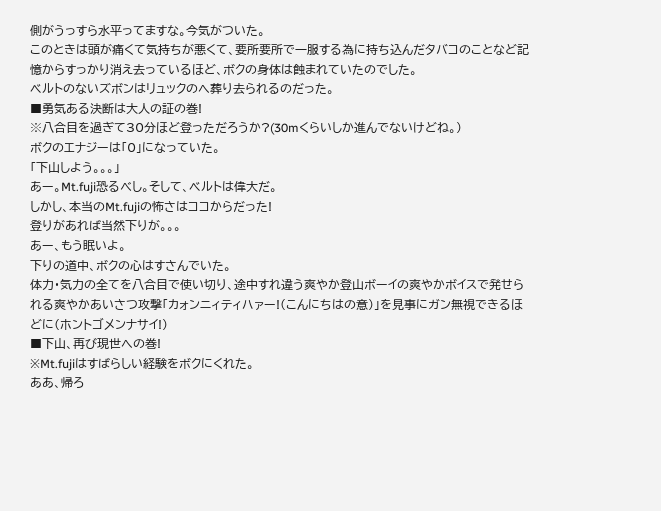側がうっすら水平ってますな。今気がついた。
このときは頭が痛くて気持ちが悪くて、要所要所で一服する為に持ち込んだタバコのことなど記憶からすっかり消え去っているほど、ボクの身体は蝕まれていたのでした。
ベルトのないズボンはリュックのへ葬り去られるのだった。
■勇気ある決断は大人の証の巻!
※八合目を過ぎて30分ほど登っただろうか?(30mくらいしか進んでないけどね。)
ボクのエナジーは「0」になっていた。
「下山しよう。。。」
あー。Mt.fuji恐るべし。そして、ベルトは偉大だ。
しかし、本当のMt.fujiの怖さはココからだった!
登りがあれば当然下りが。。。
あー、もう眠いよ。
下りの道中、ボクの心はすさんでいた。
体力・気力の全てを八合目で使い切り、途中すれ違う爽やか登山ボーイの爽やかボイスで発せられる爽やかあいさつ攻撃「カォンニィティハァー!(こんにちはの意)」を見事にガン無視できるほどに(ホントゴメンナサイ!)
■下山、再び現世への巻!
※Mt.fujiはすばらしい経験をボクにくれた。
ああ、帰ろ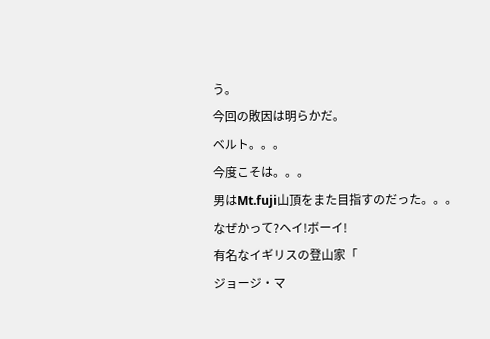う。
今回の敗因は明らかだ。
ベルト。。。
今度こそは。。。
男はMt.fuji山頂をまた目指すのだった。。。
なぜかって?ヘイ!ボーイ!
有名なイギリスの登山家「
ジョージ・マ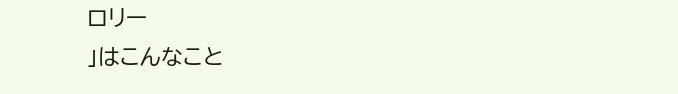ロリー
」はこんなこと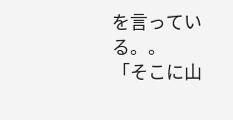を言っている。。
「そこに山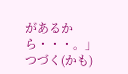があるから・・・。」
つづく(かも)